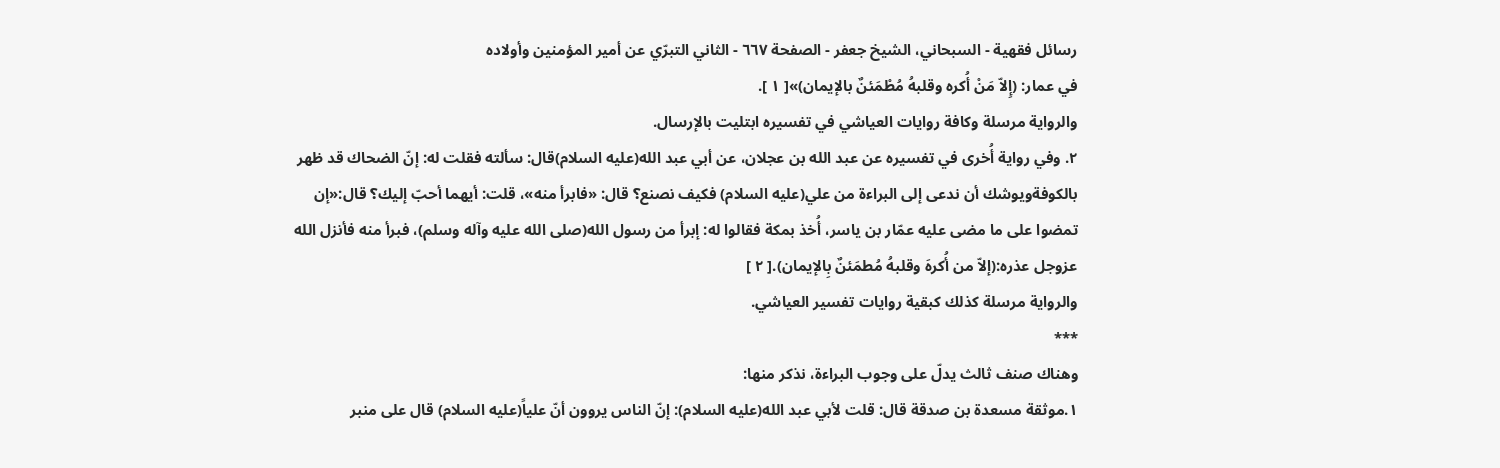رسائل فقهية - السبحاني، الشيخ جعفر - الصفحة ٦٦٧ - الثاني التبرّي عن أمير المؤمنين وأولاده
في عمار: (إِلاّ مَنْ أُكره وقلبهُ مُطْمَئنٌ بالإيمان)»[ ١ ].
والرواية مرسلة وكافة روايات العياشي في تفسيره ابتليت بالإرسال.
٢. وفي رواية أُخرى في تفسيره عن عبد الله بن عجلان، عن أبي عبد الله(عليه السلام)قال: سألته فقلت له: إنّ الضحاك قد ظهر بالكوفةويوشك أن ندعى إلى البراءة من علي(عليه السلام) فكيف نصنع؟ قال: «فابرأ منه»، قلت: أيهما أحبّ إليك؟ قال:«إن تمضوا على ما مضى عليه عمّار بن ياسر، أُخذ بمكة فقالوا له: إبرأ من رسول الله(صلى الله عليه وآله وسلم)، فبرأ منه فأنزل الله عزوجل عذره:(إلاّ من أُكرهَ وقلبهُ مُطمَئنٌ بِالإيمان).[ ٢ ]
والرواية مرسلة كذلك كبقية روايات تفسير العياشي.
***
وهناك صنف ثالث يدلّ على وجوب البراءة، نذكر منها:
١.موثقة مسعدة بن صدقة قال: قلت لأبي عبد الله(عليه السلام): إنّ الناس يروون أنّ علياً(عليه السلام) قال على منبر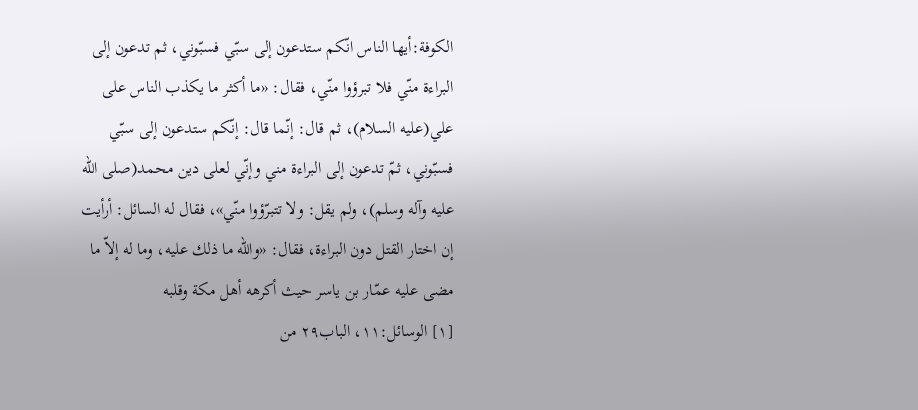الكوفة:أيها الناس انّكم ستدعون إلى سبّي فسبّوني، ثم تدعون إلى البراءة منّي فلا تبرؤوا منّي، فقال: «ما أكثر ما يكذب الناس على علي(عليه السلام)، ثم قال: إنّما قال: إنّكم ستدعون إلى سبّي فسبّوني، ثمّ تدعون إلى البراءة مني وإنّي لعلى دين محمد(صلى الله عليه وآله وسلم)، ولم يقل: ولا تتبرّؤوا منّي»، فقال له السائل: أرأيت إن اختار القتل دون البراءة، فقال: «والله ما ذلك عليه، وما له إلاّ ما مضى عليه عمّار بن ياسر حيث أكرهه أهل مكة وقلبه
[١] الوسائل:١١، الباب٢٩ من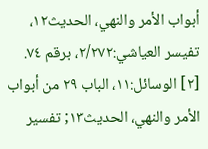أبواب الأمر والنهي، الحديث١٢، تفيسر العياشي:٢/٢٧٢، برقم ٧٤.
[٢] الوسائل:١١، الباب ٢٩ من أبواب الأمر والنهي، الحديث١٣; تفسير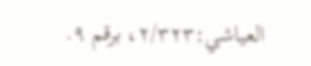العياشي:٢/٣٢٣، برقم ٩.